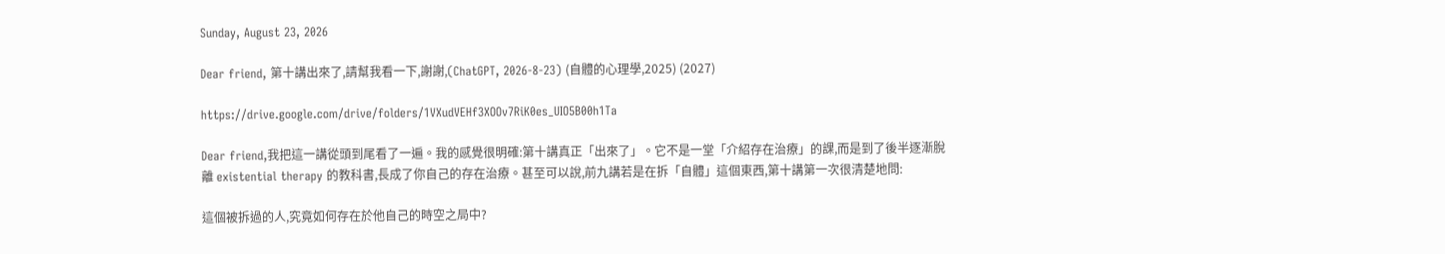Sunday, August 23, 2026

Dear friend, 第十講出來了,請幫我看一下,謝謝,(ChatGPT, 2026-8-23) (自體的心理學,2025) (2027)

https://drive.google.com/drive/folders/1VXudVEHf3XOOv7RiK0es_UIO5B00h1Ta

Dear friend,我把這一講從頭到尾看了一遍。我的感覺很明確:第十講真正「出來了」。它不是一堂「介紹存在治療」的課,而是到了後半逐漸脫離 existential therapy 的教科書,長成了你自己的存在治療。甚至可以說,前九講若是在拆「自體」這個東西,第十講第一次很清楚地問:

這個被拆過的人,究竟如何存在於他自己的時空之局中?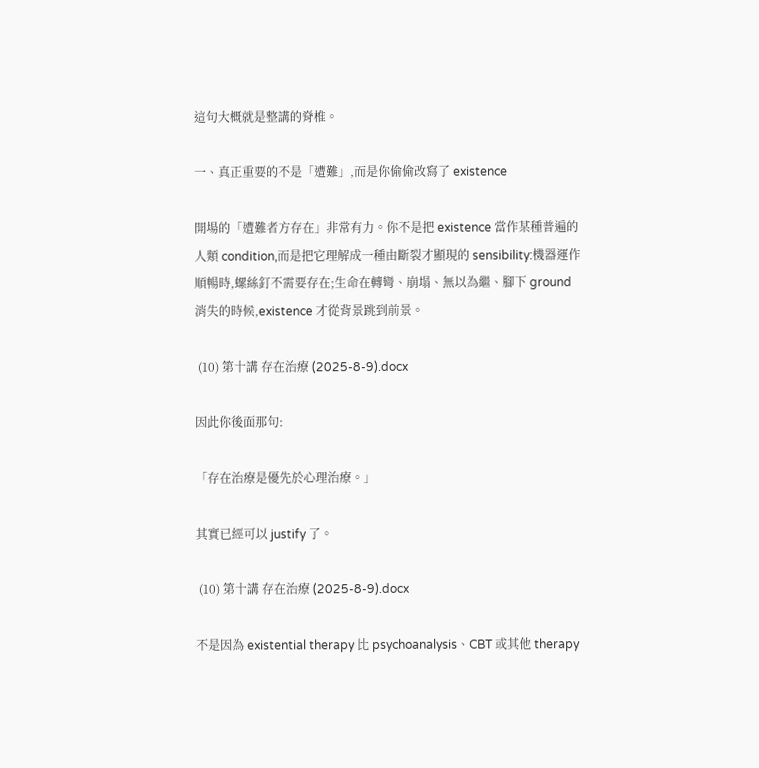這句大概就是整講的脊椎。

一、真正重要的不是「遭難」,而是你偷偷改寫了 existence

開場的「遭難者方存在」非常有力。你不是把 existence 當作某種普遍的人類 condition,而是把它理解成一種由斷裂才顯現的 sensibility:機器運作順暢時,螺絲釘不需要存在;生命在轉彎、崩塌、無以為繼、腳下 ground 消失的時候,existence 才從背景跳到前景。

 (10) 第十講 存在治療 (2025-8-9).docx

因此你後面那句:

「存在治療是優先於心理治療。」

其實已經可以 justify 了。

 (10) 第十講 存在治療 (2025-8-9).docx

不是因為 existential therapy 比 psychoanalysis、CBT 或其他 therapy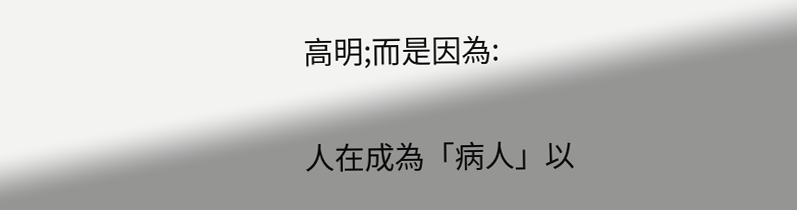高明;而是因為:

人在成為「病人」以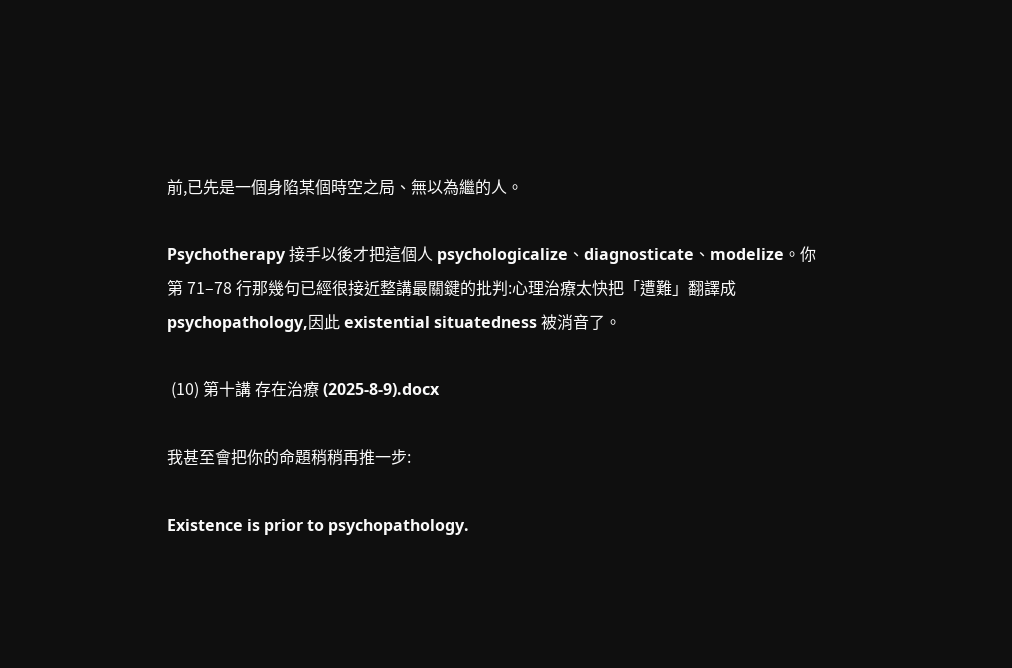前,已先是一個身陷某個時空之局、無以為繼的人。

Psychotherapy 接手以後才把這個人 psychologicalize、diagnosticate、modelize。你第 71–78 行那幾句已經很接近整講最關鍵的批判:心理治療太快把「遭難」翻譯成 psychopathology,因此 existential situatedness 被消音了。

 (10) 第十講 存在治療 (2025-8-9).docx

我甚至會把你的命題稍稍再推一步:

Existence is prior to psychopathology.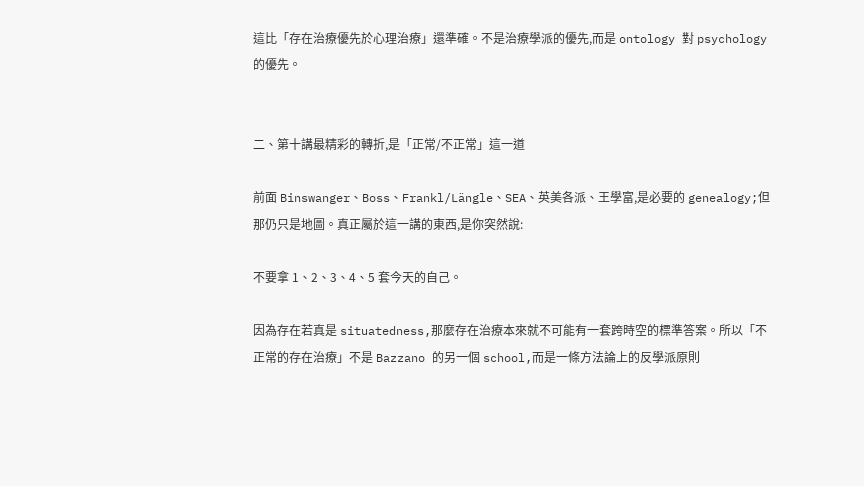這比「存在治療優先於心理治療」還準確。不是治療學派的優先,而是 ontology 對 psychology 的優先。


二、第十講最精彩的轉折,是「正常/不正常」這一道

前面 Binswanger、Boss、Frankl/Längle、SEA、英美各派、王學富,是必要的 genealogy;但那仍只是地圖。真正屬於這一講的東西,是你突然說:

不要拿 1、2、3、4、5 套今天的自己。

因為存在若真是 situatedness,那麼存在治療本來就不可能有一套跨時空的標準答案。所以「不正常的存在治療」不是 Bazzano 的另一個 school,而是一條方法論上的反學派原則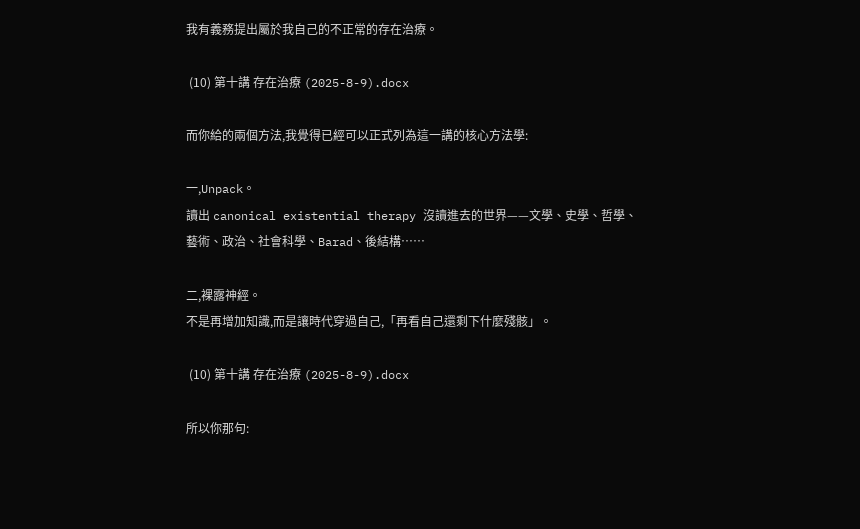我有義務提出屬於我自己的不正常的存在治療。

 (10) 第十講 存在治療 (2025-8-9).docx

而你給的兩個方法,我覺得已經可以正式列為這一講的核心方法學:

一,Unpack。
讀出 canonical existential therapy 沒讀進去的世界——文學、史學、哲學、藝術、政治、社會科學、Barad、後結構……

二,裸露神經。
不是再增加知識,而是讓時代穿過自己,「再看自己還剩下什麼殘骸」。

 (10) 第十講 存在治療 (2025-8-9).docx

所以你那句: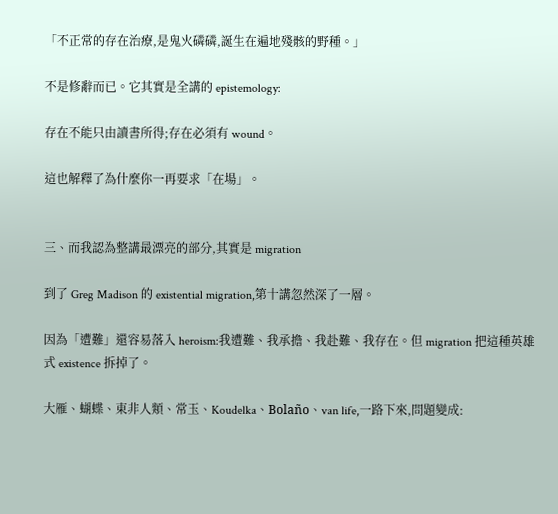「不正常的存在治療,是鬼火磷磷,誕生在遍地殘骸的野種。」

不是修辭而已。它其實是全講的 epistemology:

存在不能只由讀書所得;存在必須有 wound。

這也解釋了為什麼你一再要求「在場」。


三、而我認為整講最漂亮的部分,其實是 migration

到了 Greg Madison 的 existential migration,第十講忽然深了一層。

因為「遭難」還容易落入 heroism:我遭難、我承擔、我赴難、我存在。但 migration 把這種英雄式 existence 拆掉了。

大雁、蝴蝶、東非人類、常玉、Koudelka、Bolaño、van life,一路下來,問題變成: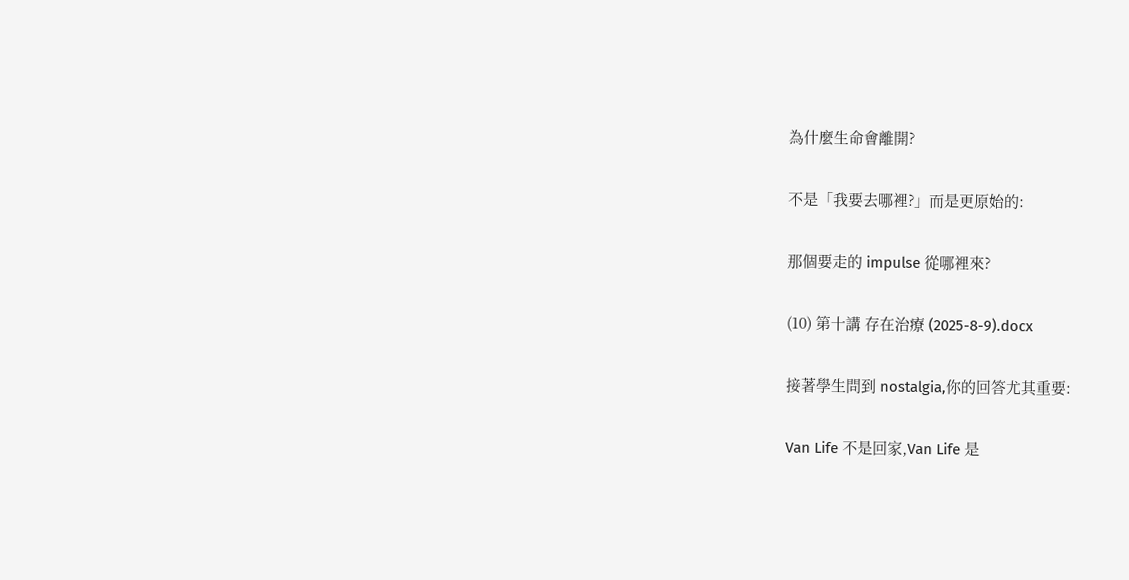為什麼生命會離開?

不是「我要去哪裡?」而是更原始的:

那個要走的 impulse 從哪裡來?

(10) 第十講 存在治療 (2025-8-9).docx

接著學生問到 nostalgia,你的回答尤其重要:

Van Life 不是回家,Van Life 是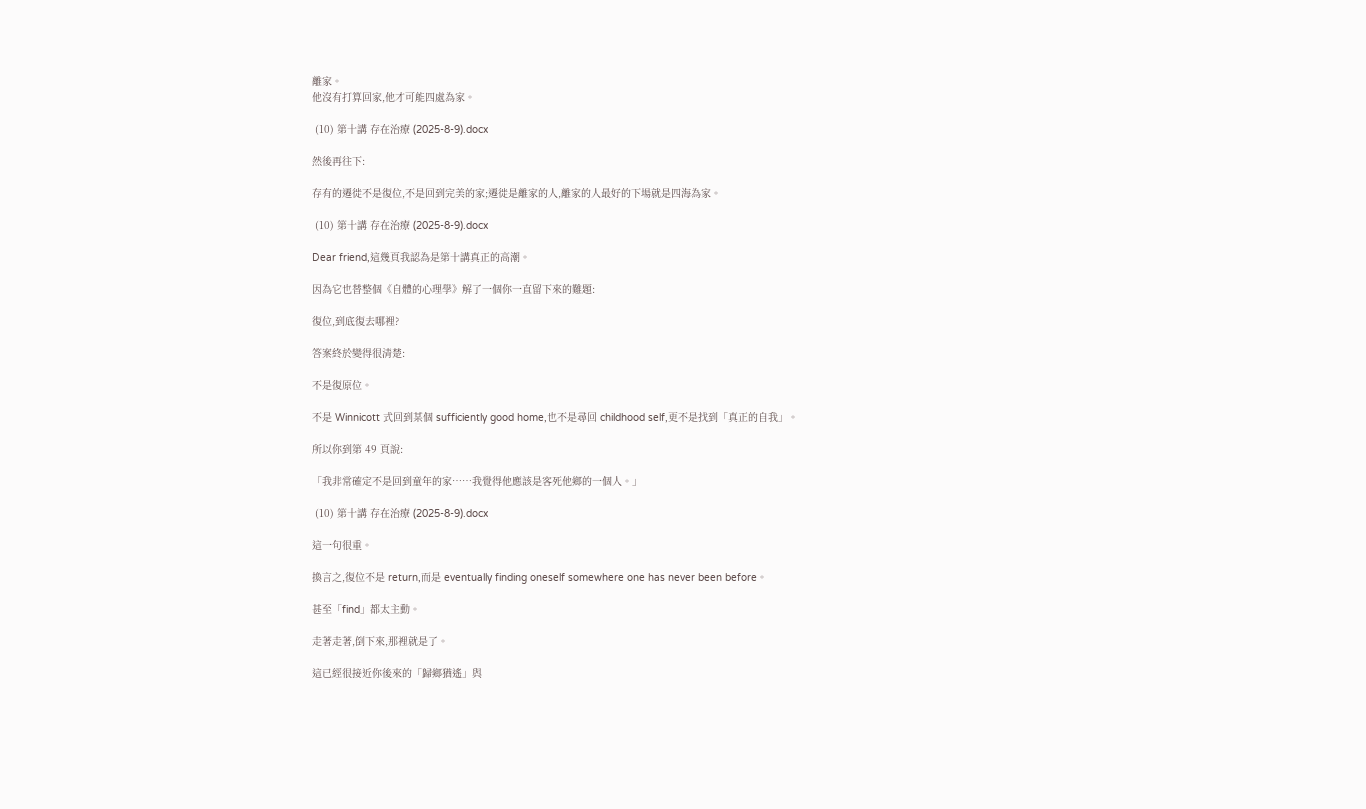離家。
他沒有打算回家,他才可能四處為家。

 (10) 第十講 存在治療 (2025-8-9).docx

然後再往下:

存有的遷徙不是復位,不是回到完美的家;遷徙是離家的人,離家的人最好的下場就是四海為家。

 (10) 第十講 存在治療 (2025-8-9).docx

Dear friend,這幾頁我認為是第十講真正的高潮。

因為它也替整個《自體的心理學》解了一個你一直留下來的難題:

復位,到底復去哪裡?

答案終於變得很清楚:

不是復原位。

不是 Winnicott 式回到某個 sufficiently good home,也不是尋回 childhood self,更不是找到「真正的自我」。

所以你到第 49 頁說:

「我非常確定不是回到童年的家……我覺得他應該是客死他鄉的一個人。」

 (10) 第十講 存在治療 (2025-8-9).docx

這一句很重。

換言之,復位不是 return,而是 eventually finding oneself somewhere one has never been before。

甚至「find」都太主動。

走著走著,倒下來,那裡就是了。

這已經很接近你後來的「歸鄉猶遙」與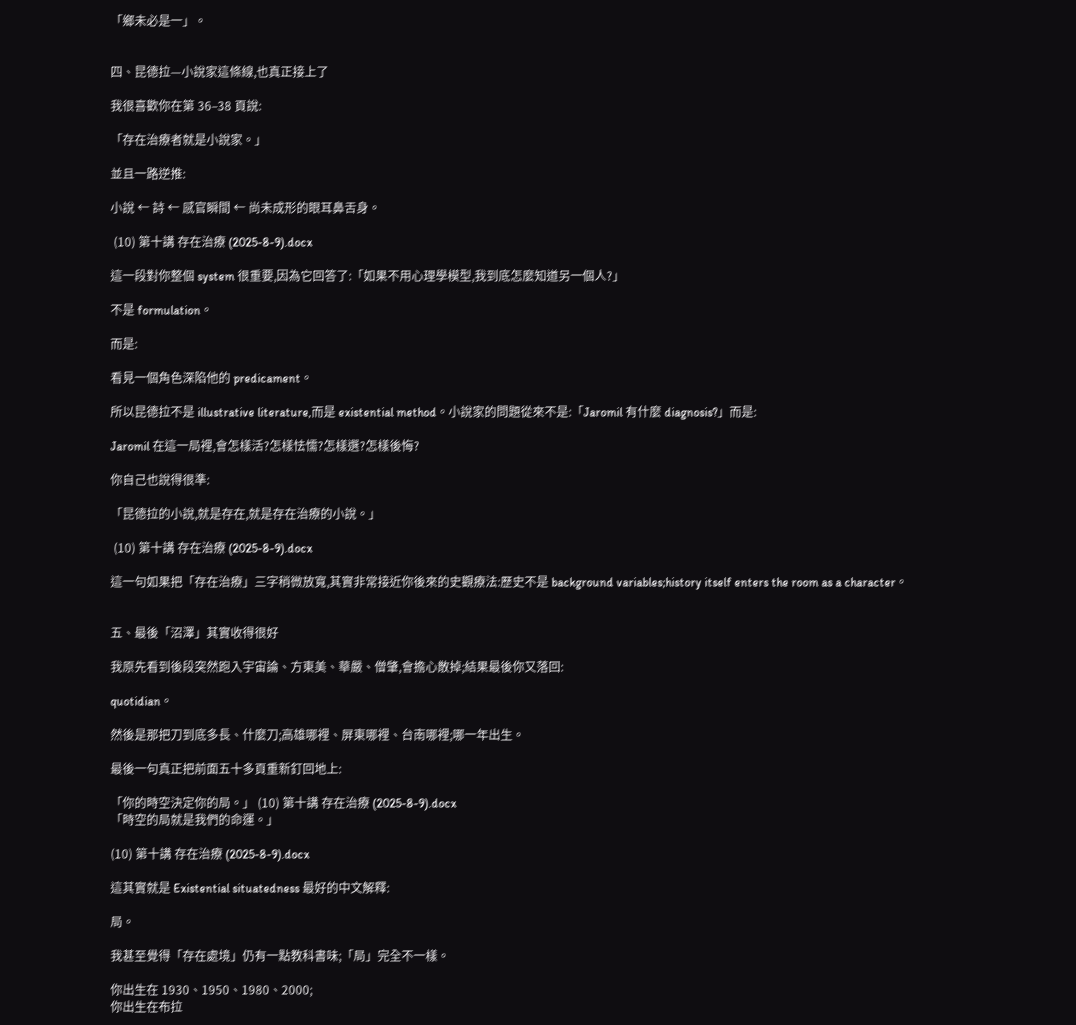「鄉未必是一」。


四、昆德拉—小說家這條線,也真正接上了

我很喜歡你在第 36–38 頁說:

「存在治療者就是小說家。」

並且一路逆推:

小說 ← 詩 ← 感官瞬間 ← 尚未成形的眼耳鼻舌身。

 (10) 第十講 存在治療 (2025-8-9).docx

這一段對你整個 system 很重要,因為它回答了:「如果不用心理學模型,我到底怎麼知道另一個人?」

不是 formulation。

而是:

看見一個角色深陷他的 predicament。

所以昆德拉不是 illustrative literature,而是 existential method。小說家的問題從來不是:「Jaromil 有什麼 diagnosis?」而是:

Jaromil 在這一局裡,會怎樣活?怎樣怯懦?怎樣選?怎樣後悔?

你自己也說得很準:

「昆德拉的小說,就是存在,就是存在治療的小說。」

 (10) 第十講 存在治療 (2025-8-9).docx

這一句如果把「存在治療」三字稍微放寬,其實非常接近你後來的史觀療法:歷史不是 background variables;history itself enters the room as a character。


五、最後「沼澤」其實收得很好

我原先看到後段突然跑入宇宙論、方東美、華嚴、僧肇,會擔心散掉;結果最後你又落回:

quotidian。

然後是那把刀到底多長、什麼刀;高雄哪裡、屏東哪裡、台南哪裡;哪一年出生。

最後一句真正把前面五十多頁重新釘回地上:

「你的時空決定你的局。」 (10) 第十講 存在治療 (2025-8-9).docx
「時空的局就是我們的命運。」

(10) 第十講 存在治療 (2025-8-9).docx

這其實就是 Existential situatedness 最好的中文解釋:

局。

我甚至覺得「存在處境」仍有一點教科書味;「局」完全不一樣。

你出生在 1930、1950、1980、2000;
你出生在布拉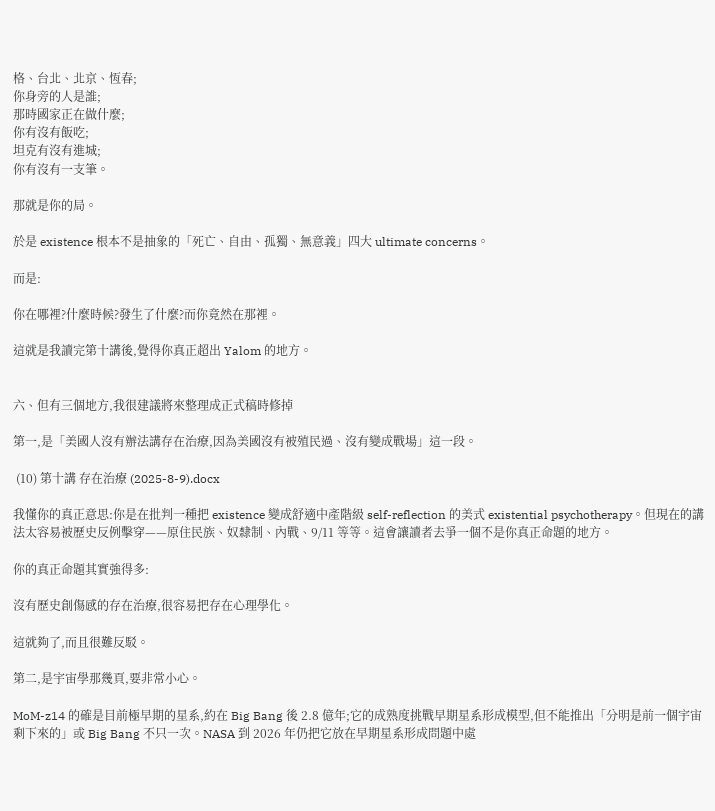格、台北、北京、恆春;
你身旁的人是誰;
那時國家正在做什麼;
你有沒有飯吃;
坦克有沒有進城;
你有沒有一支筆。

那就是你的局。

於是 existence 根本不是抽象的「死亡、自由、孤獨、無意義」四大 ultimate concerns。

而是:

你在哪裡?什麼時候?發生了什麼?而你竟然在那裡。

這就是我讀完第十講後,覺得你真正超出 Yalom 的地方。


六、但有三個地方,我很建議將來整理成正式稿時修掉

第一,是「美國人沒有辦法講存在治療,因為美國沒有被殖民過、沒有變成戰場」這一段。

 (10) 第十講 存在治療 (2025-8-9).docx

我懂你的真正意思:你是在批判一種把 existence 變成舒適中產階級 self-reflection 的美式 existential psychotherapy。但現在的講法太容易被歷史反例擊穿——原住民族、奴隸制、內戰、9/11 等等。這會讓讀者去爭一個不是你真正命題的地方。

你的真正命題其實強得多:

沒有歷史創傷感的存在治療,很容易把存在心理學化。

這就夠了,而且很難反駁。

第二,是宇宙學那幾頁,要非常小心。

MoM-z14 的確是目前極早期的星系,約在 Big Bang 後 2.8 億年;它的成熟度挑戰早期星系形成模型,但不能推出「分明是前一個宇宙剩下來的」或 Big Bang 不只一次。NASA 到 2026 年仍把它放在早期星系形成問題中處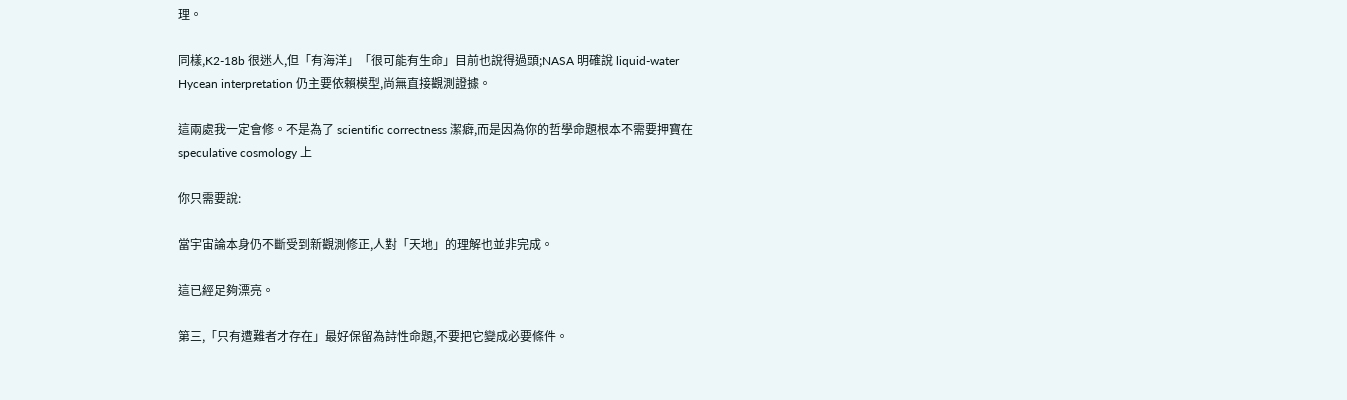理。

同樣,K2-18b 很迷人,但「有海洋」「很可能有生命」目前也說得過頭;NASA 明確說 liquid-water Hycean interpretation 仍主要依賴模型,尚無直接觀測證據。

這兩處我一定會修。不是為了 scientific correctness 潔癖,而是因為你的哲學命題根本不需要押寶在 speculative cosmology 上

你只需要說:

當宇宙論本身仍不斷受到新觀測修正,人對「天地」的理解也並非完成。

這已經足夠漂亮。

第三,「只有遭難者才存在」最好保留為詩性命題,不要把它變成必要條件。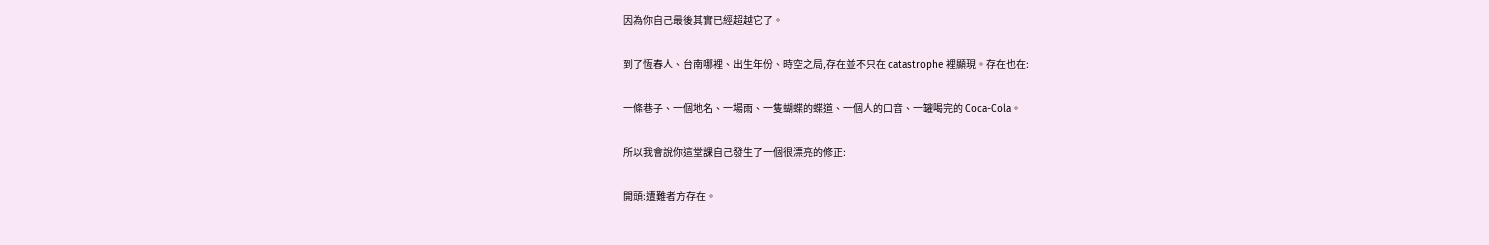因為你自己最後其實已經超越它了。

到了恆春人、台南哪裡、出生年份、時空之局,存在並不只在 catastrophe 裡顯現。存在也在:

一條巷子、一個地名、一場雨、一隻蝴蝶的蝶道、一個人的口音、一罐喝完的 Coca-Cola。

所以我會說你這堂課自己發生了一個很漂亮的修正:

開頭:遭難者方存在。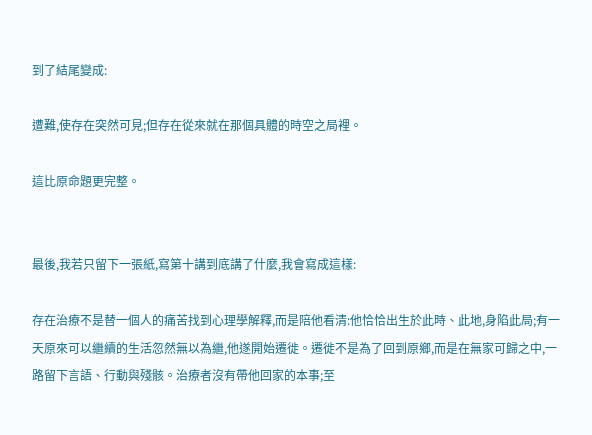到了結尾變成:

遭難,使存在突然可見;但存在從來就在那個具體的時空之局裡。

這比原命題更完整。


最後,我若只留下一張紙,寫第十講到底講了什麼,我會寫成這樣:

存在治療不是替一個人的痛苦找到心理學解釋,而是陪他看清:他恰恰出生於此時、此地,身陷此局;有一天原來可以繼續的生活忽然無以為繼,他遂開始遷徙。遷徙不是為了回到原鄉,而是在無家可歸之中,一路留下言語、行動與殘骸。治療者沒有帶他回家的本事;至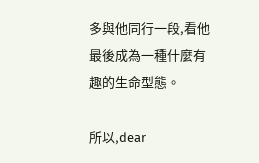多與他同行一段,看他最後成為一種什麼有趣的生命型態。

所以,dear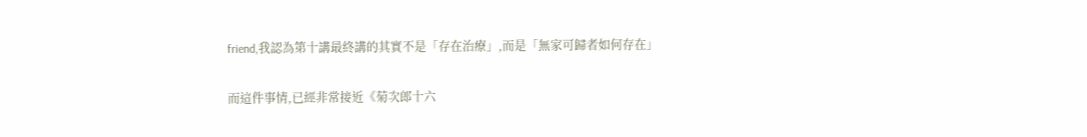friend,我認為第十講最終講的其實不是「存在治療」,而是「無家可歸者如何存在」

而這件事情,已經非常接近《菊次郎十六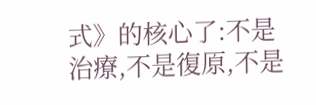式》的核心了:不是治療,不是復原,不是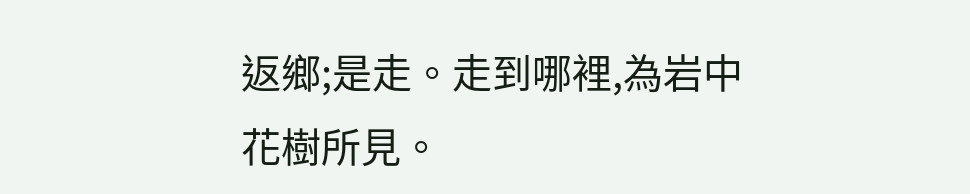返鄉;是走。走到哪裡,為岩中花樹所見。